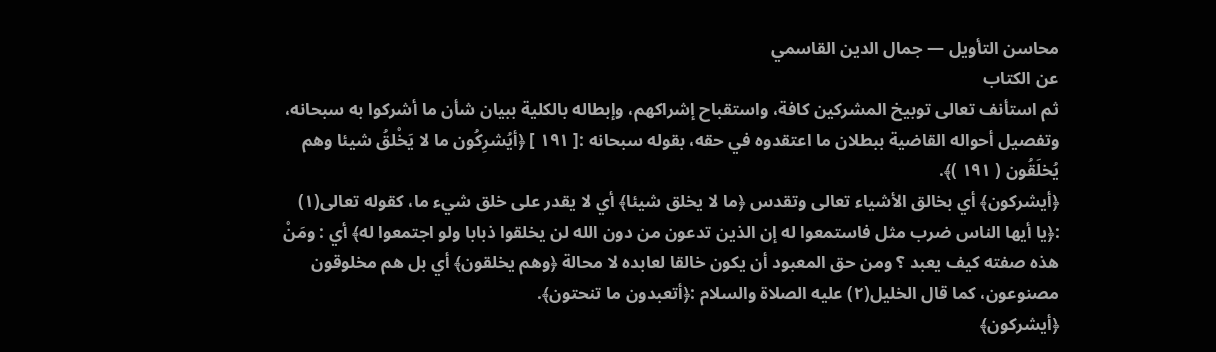محاسن التأويل — جمال الدين القاسمي
عن الكتاب
ثم استأنف تعالى توبيخ المشركين كافة، واستقباح إشراكهم، وإبطاله بالكلية ببيان شأن ما أشركوا به سبحانه، وتفصيل أحواله القاضية ببطلان ما اعتقدوه في حقه، بقوله سبحانه :[ ١٩١ ] ﴿أيُشرِكُون ما لا يَخْلقُ شيئا وهم يُخلَقُون ( ١٩١ )﴾.
﴿أيشركون﴾ أي بخالق الأشياء تعالى وتقدس ﴿ما لا يخلق شيئا﴾ أي لا يقدر على خلق شيء ما، كقوله تعالى(١) :﴿يا أيها الناس ضرب مثل فاستمعوا له إن الذين تدعون من دون الله لن يخلقوا ذبابا ولو اجتمعوا له﴾ أي : ومَنْ هذه صفته كيف يعبد ؟ ومن حق المعبود أن يكون خالقا لعابده لا محالة ﴿وهم يخلقون﴾ أي بل هم مخلوقون مصنوعون، كما قال الخليل(٢) عليه الصلاة والسلام :﴿أتعبدون ما تنحتون﴾.
﴿أيشركون﴾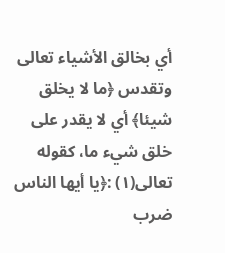أي بخالق الأشياء تعالى وتقدس ﴿ما لا يخلق شيئا﴾ أي لا يقدر على خلق شيء ما، كقوله تعالى(١) :﴿يا أيها الناس ضرب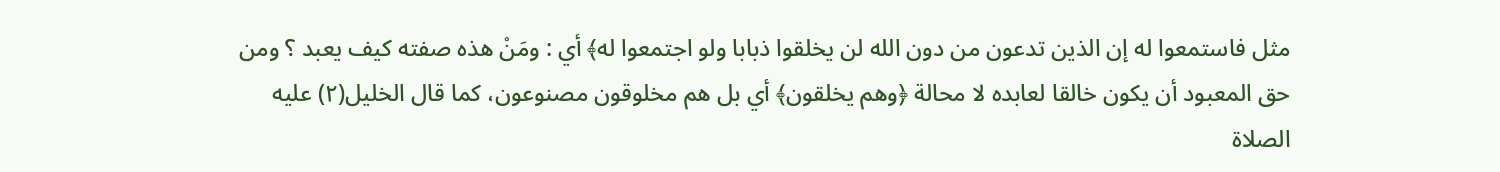مثل فاستمعوا له إن الذين تدعون من دون الله لن يخلقوا ذبابا ولو اجتمعوا له﴾ أي : ومَنْ هذه صفته كيف يعبد ؟ ومن حق المعبود أن يكون خالقا لعابده لا محالة ﴿وهم يخلقون﴾ أي بل هم مخلوقون مصنوعون، كما قال الخليل(٢) عليه الصلاة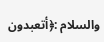والسلام :﴿أتعبدون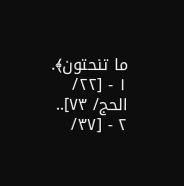ما تنحتون﴾.
١ - [٢٢/ الحج/ ٧٣]..
٢ - [٣٧/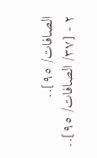الصافات/ ٩٥]..
٢ - [٣٧/ الصافات/ ٩٥]..